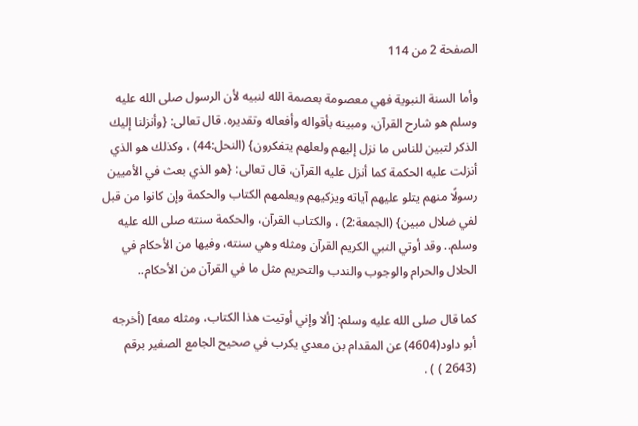الصفحة 2 من 114

وأما السنة النبوية فهي معصومة بعصمة الله لنبيه لأن الرسول صلى الله عليه وسلم هو شارح القرآن، ومبينه بأقواله وأفعاله وتقديره. قال تعالى: {وأنزلنا إليك الذكر لتبين للناس ما نزل إليهم ولعلهم يتفكرون} (النحل:44) ، وكذلك هو الذي أنزلت عليه الحكمة كما أنزل عليه القرآن، قال تعالى: {هو الذي بعث في الأميين رسولًا منهم يتلو عليهم آياته ويزكيهم ويعلمهم الكتاب والحكمة وإن كانوا من قبل لفي ضلال مبين} (الجمعة:2) ، والكتاب القرآن، والحكمة سنته صلى الله عليه وسلم.. وقد أوتي النبي الكريم القرآن ومثله وهي سنته، وفيها من الأحكام في الحلال والحرام والوجوب والندب والتحريم مثل ما في القرآن من الأحكام..

كما قال صلى الله عليه وسلم: [ألا وإني أوتيت هذا الكتاب، ومثله معه] (أخرجه أبو داود(4604) عن المقدام بن معدي يكرب في صحيح الجامع الصغير برقم (2643 ) ) .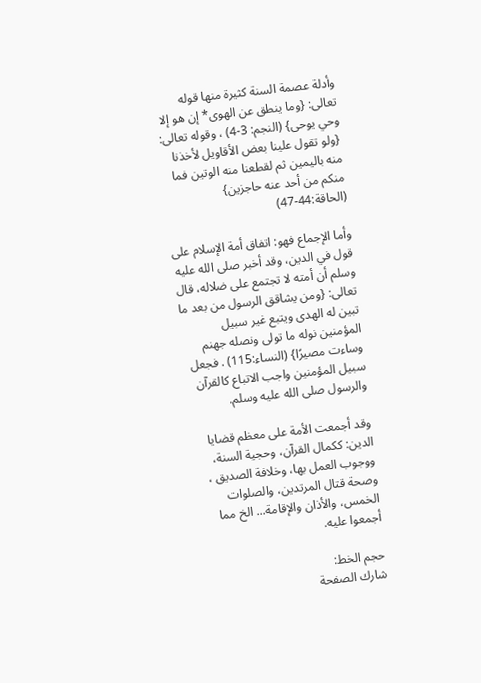وأدلة عصمة السنة كثيرة منها قوله تعالى: {وما ينطق عن الهوى* إن هو إلا وحي يوحى} (النجم: 3-4) ، وقوله تعالى: {ولو تقول علينا بعض الأقاويل لأخذنا منه باليمين ثم لقطعنا منه الوتين فما منكم من أحد عنه حاجزين} (الحاقة:44-47)

وأما الإجماع فهو: اتفاق أمة الإسلام على قول في الدين، وقد أخبر صلى الله عليه وسلم أن أمته لا تجتمع على ضلاله، قال تعالى: {ومن يشاقق الرسول من بعد ما تبين له الهدى ويتبع غير سبيل المؤمنين نوله ما تولى ونصله جهنم وساءت مصيرًا} (النساء:115) . فجعل سبيل المؤمنين واجب الاتباع كالقرآن والرسول صلى الله عليه وسلم.

وقد أجمعت الأمة على معظم قضايا الدين: ككمال القرآن، وحجية السنة، ووجوب العمل بها، وخلافة الصديق ، وصحة قتال المرتدين، والصلوات الخمس، والأذان والإقامة... الخ مما أجمعوا عليه.

حجم الخط:
شارك الصفحة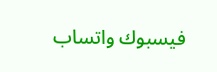فيسبوك واتساب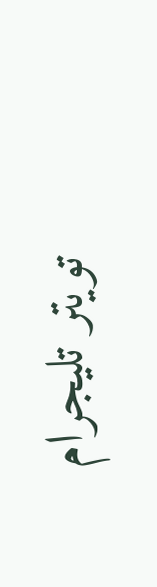تويتر تليجرام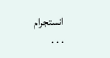انستجرام
. . .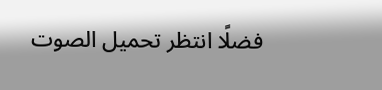فضلًا انتظر تحميل الصوت